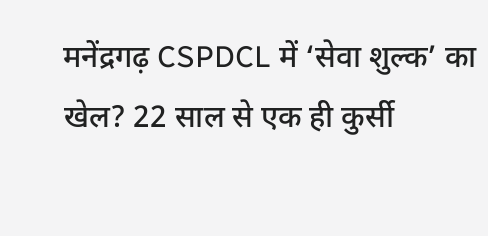मनेंद्रगढ़ CSPDCL में ‘सेवा शुल्क’ का खेल? 22 साल से एक ही कुर्सी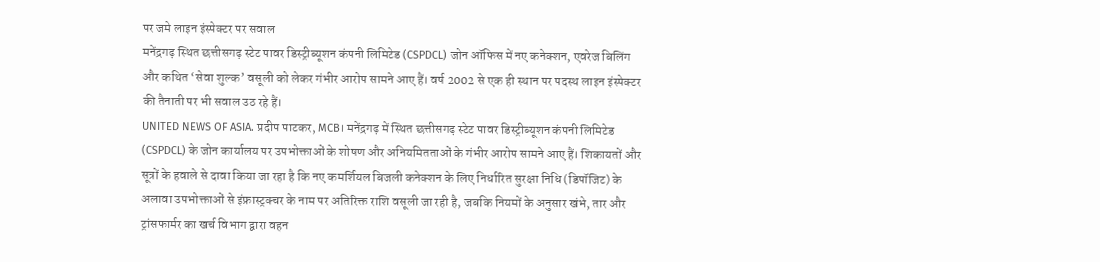पर जमे लाइन इंस्पेक्टर पर सवाल
मनेंद्रगढ़ स्थित छत्तीसगढ़ स्टेट पावर डिस्ट्रीब्यूशन कंपनी लिमिटेड (CSPDCL) जोन ऑफिस में नए कनेक्शन, एवरेज बिलिंग और कथित ‘सेवा शुल्क’ वसूली को लेकर गंभीर आरोप सामने आए हैं। वर्ष 2002 से एक ही स्थान पर पदस्थ लाइन इंस्पेक्टर की तैनाती पर भी सवाल उठ रहे हैं।
UNITED NEWS OF ASIA. प्रदीप पाटकर, MCB। मनेंद्रगढ़ में स्थित छत्तीसगढ़ स्टेट पावर डिस्ट्रीब्यूशन कंपनी लिमिटेड (CSPDCL) के जोन कार्यालय पर उपभोक्ताओं के शोषण और अनियमितताओं के गंभीर आरोप सामने आए हैं। शिकायतों और सूत्रों के हवाले से दावा किया जा रहा है कि नए कमर्शियल बिजली कनेक्शन के लिए निर्धारित सुरक्षा निधि (डिपॉजिट) के अलावा उपभोक्ताओं से इंफ्रास्ट्रक्चर के नाम पर अतिरिक्त राशि वसूली जा रही है, जबकि नियमों के अनुसार खंभे, तार और ट्रांसफार्मर का खर्च विभाग द्वारा वहन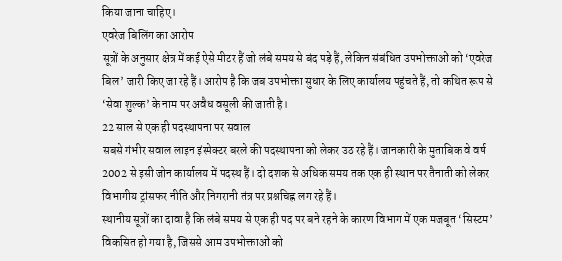किया जाना चाहिए।
एवरेज बिलिंग का आरोप
सूत्रों के अनुसार क्षेत्र में कई ऐसे मीटर हैं जो लंबे समय से बंद पड़े हैं, लेकिन संबंधित उपभोक्ताओं को ‘एवरेज बिल’ जारी किए जा रहे हैं। आरोप है कि जब उपभोक्ता सुधार के लिए कार्यालय पहुंचते हैं, तो कथित रूप से ‘सेवा शुल्क’ के नाम पर अवैध वसूली की जाती है।
22 साल से एक ही पदस्थापना पर सवाल
सबसे गंभीर सवाल लाइन इंस्पेक्टर बरले की पदस्थापना को लेकर उठ रहे हैं। जानकारी के मुताबिक वे वर्ष 2002 से इसी जोन कार्यालय में पदस्थ हैं। दो दशक से अधिक समय तक एक ही स्थान पर तैनाती को लेकर विभागीय ट्रांसफर नीति और निगरानी तंत्र पर प्रश्नचिह्न लग रहे हैं।
स्थानीय सूत्रों का दावा है कि लंबे समय से एक ही पद पर बने रहने के कारण विभाग में एक मजबूत ‘सिस्टम’ विकसित हो गया है, जिससे आम उपभोक्ताओं को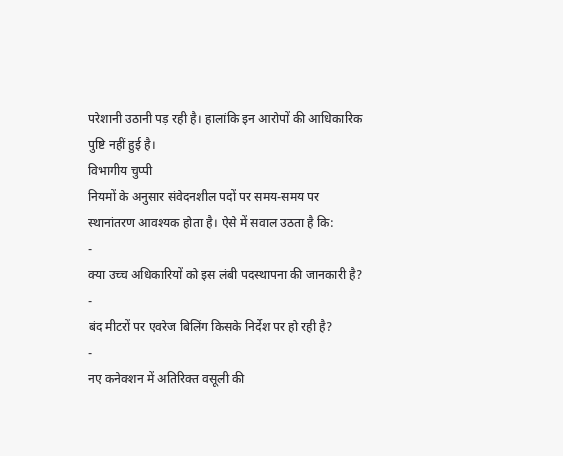परेशानी उठानी पड़ रही है। हालांकि इन आरोपों की आधिकारिक पुष्टि नहीं हुई है।
विभागीय चुप्पी
नियमों के अनुसार संवेदनशील पदों पर समय-समय पर स्थानांतरण आवश्यक होता है। ऐसे में सवाल उठता है कि:
-
क्या उच्च अधिकारियों को इस लंबी पदस्थापना की जानकारी है?
-
बंद मीटरों पर एवरेज बिलिंग किसके निर्देश पर हो रही है?
-
नए कनेक्शन में अतिरिक्त वसूली की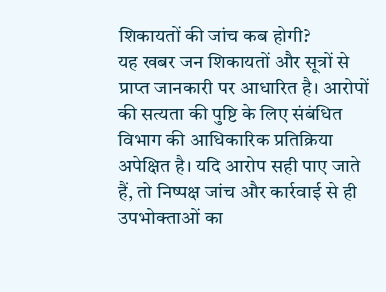शिकायतों की जांच कब होगी?
यह खबर जन शिकायतों और सूत्रों से प्राप्त जानकारी पर आधारित है। आरोपों की सत्यता की पुष्टि के लिए संबंधित विभाग की आधिकारिक प्रतिक्रिया अपेक्षित है। यदि आरोप सही पाए जाते हैं, तो निष्पक्ष जांच और कार्रवाई से ही उपभोक्ताओं का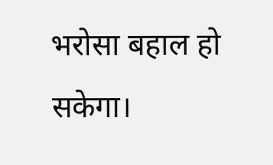भरोसा बहाल हो सकेगा।